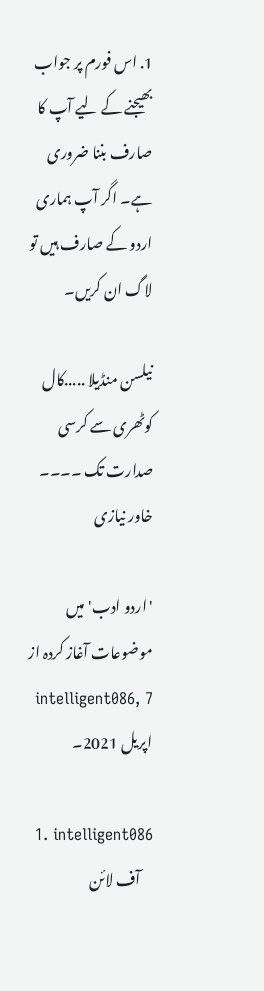1. اس فورم پر جواب بھیجنے کے لیے آپ کا صارف بننا ضروری ہے۔ اگر آپ ہماری اردو کے صارف ہیں تو لاگ ان کریں۔

نیلسن منڈیلا .....کال کوٹھری سے کرسی صدارت تک ۔۔۔۔ خاور نیازی

'اردو ادب' میں موضوعات آغاز کردہ از intelligent086, 7 اپریل 2021۔

  1. intelligent086
    آف لائن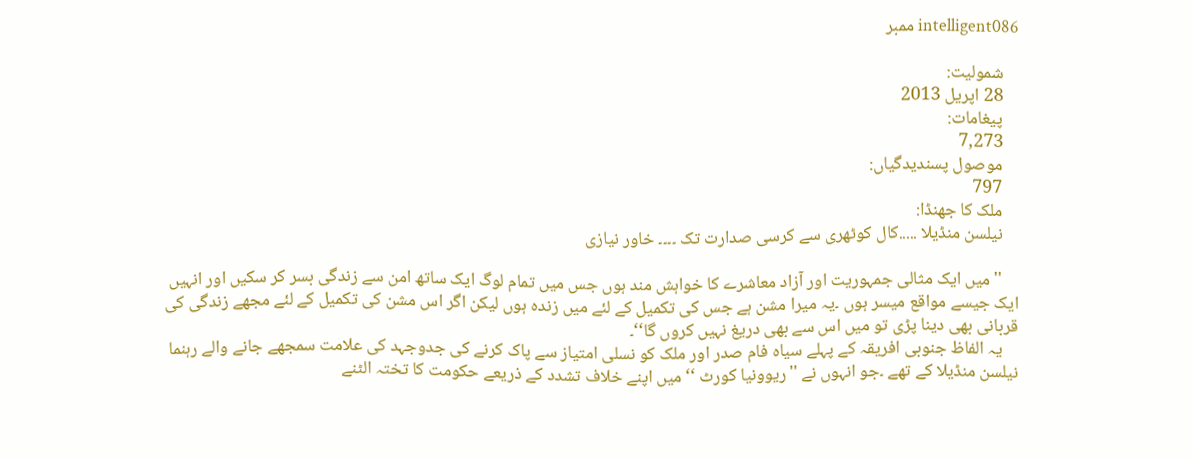intelligent086 ممبر

    شمولیت:
    28 اپریل 2013
    پیغامات:
    7,273
    موصول پسندیدگیاں:
    797
    ملک کا جھنڈا:
    نیلسن منڈیلا .....کال کوٹھری سے کرسی صدارت تک ۔۔۔۔ خاور نیازی

    ''میں ایک مثالی جمہوریت اور آزاد معاشرے کا خواہش مند ہوں جس میں تمام لوگ ایک ساتھ امن سے زندگی بسر کر سکیں اور انہیں ایک جیسے مواقع میسر ہوں ۔یہ میرا مشن ہے جس کی تکمیل کے لئے میں زندہ ہوں لیکن اگر اس مشن کی تکمیل کے لئے مجھے زندگی کی قربانی بھی دینا پڑی تو میں اس سے بھی دریغ نہیں کروں گا‘‘۔
    یہ الفاظ جنوبی افریقہ کے پہلے سیاہ فام صدر اور ملک کو نسلی امتیاز سے پاک کرنے کی جدوجہد کی علامت سمجھے جانے والے رہنما نیلسن منڈیلا کے تھے ۔جو انہوں نے ''ریوونیا کورٹ ‘‘میں اپنے خلاف تشدد کے ذریعے حکومت کا تختہ الٹنے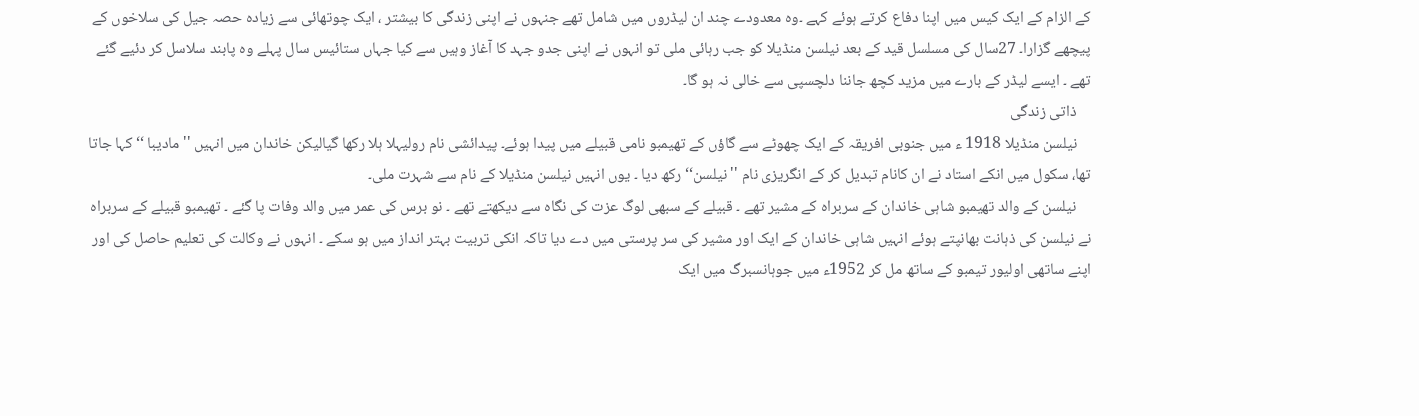کے الزام کے ایک کیس میں اپنا دفاع کرتے ہوئے کہے ۔وہ معدودے چند ان لیڈروں میں شامل تھے جنہوں نے اپنی زندگی کا بیشتر ، ایک چوتھائی سے زیادہ حصہ جیل کی سلاخوں کے پیچھے گزارا۔ 27سال کی مسلسل قید کے بعد نیلسن منڈیلا کو جب رہائی ملی تو انہوں نے اپنی جدو جہد کا آغاز وہیں سے کیا جہاں ستائیس سال پہلے وہ پابند سلاسل کر دئیے گئے تھے ۔ ایسے لیڈر کے بارے میں مزید کچھ جاننا دلچسپی سے خالی نہ ہو گا۔
    ذاتی زندگی
    نیلسن منڈیلا 1918 ء میں جنوبی افریقہ کے ایک چھوٹے سے گاؤں کے تھیمبو نامی قبیلے میں پیدا ہوئے۔ پیدائشی نام رولیہلا ہلا رکھا گیالیکن خاندان میں انہیں ''مادیبا ‘‘ کہا جاتا تھا، سکول میں انکے استاد نے ان کانام تبدیل کر کے انگریزی نام ''نیلسن‘‘ رکھ دیا ۔ یوں انہیں نیلسن منڈیلا کے نام سے شہرت ملی۔
    نیلسن کے والد تھیمبو شاہی خاندان کے سربراہ کے مشیر تھے ۔ قبیلے کے سبھی لوگ عزت کی نگاہ سے دیکھتے تھے ۔ نو برس کی عمر میں والد وفات پا گئے ۔ تھیمبو قبیلے کے سربراہ نے نیلسن کی ذہانت بھانپتے ہوئے انہیں شاہی خاندان کے ایک اور مشیر کی سر پرستی میں دے دیا تاکہ انکی تربیت بہتر انداز میں ہو سکے ۔ انہوں نے وکالت کی تعلیم حاصل کی اور اپنے ساتھی اولیور تیمبو کے ساتھ مل کر 1952ء میں جوہانسبرگ میں ایک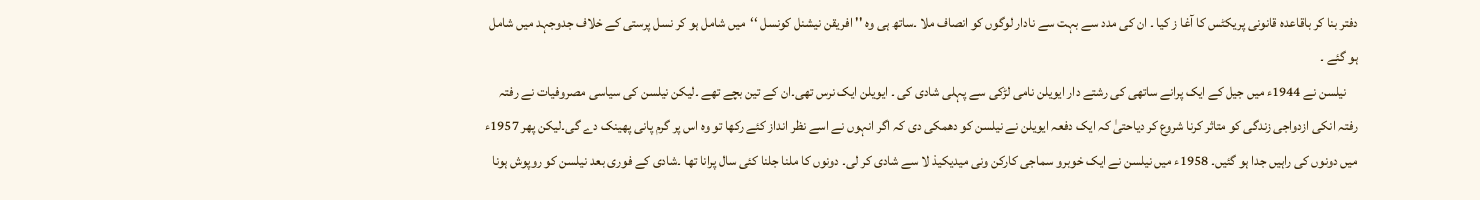دفتر بنا کر باقاعدہ قانونی پریکٹس کا آغا ز کیا ۔ ان کی مدد سے بہت سے نادار لوگوں کو انصاف ملا ۔ساتھ ہی وہ '' افریقن نیشنل کونسل ‘‘میں شامل ہو کر نسل پرستی کے خلاف جدوجہد میں شامل ہو گئے ۔
    نیلسن نے 1944ء میں جیل کے ایک پرانے ساتھی کی رشتے دار ایویلن نامی لڑکی سے پہلی شادی کی ۔ ایویلن ایک نرس تھی۔ان کے تین بچے تھے ۔لیکن نیلسن کی سیاسی مصروفیات نے رفتہ رفتہ انکی ازدواجی زندگی کو متاثر کرنا شروع کر دیاحتیٰ کہ ایک دفعہ ایویلن نے نیلسن کو دھمکی دی کہ اگر انہوں نے اسے نظر انداز کئے رکھا تو وہ اس پر گرم پانی پھینک دے گی۔لیکن پھر 1957ء میں دونوں کی راہیں جدا ہو گئیں۔ 1958ء میں نیلسن نے ایک خوبرو سماجی کارکن ونی میدیکیذ لا سے شادی کر لی۔ دونوں کا ملنا جلنا کئی سال پرانا تھا ۔شادی کے فوری بعد نیلسن کو روپوش ہونا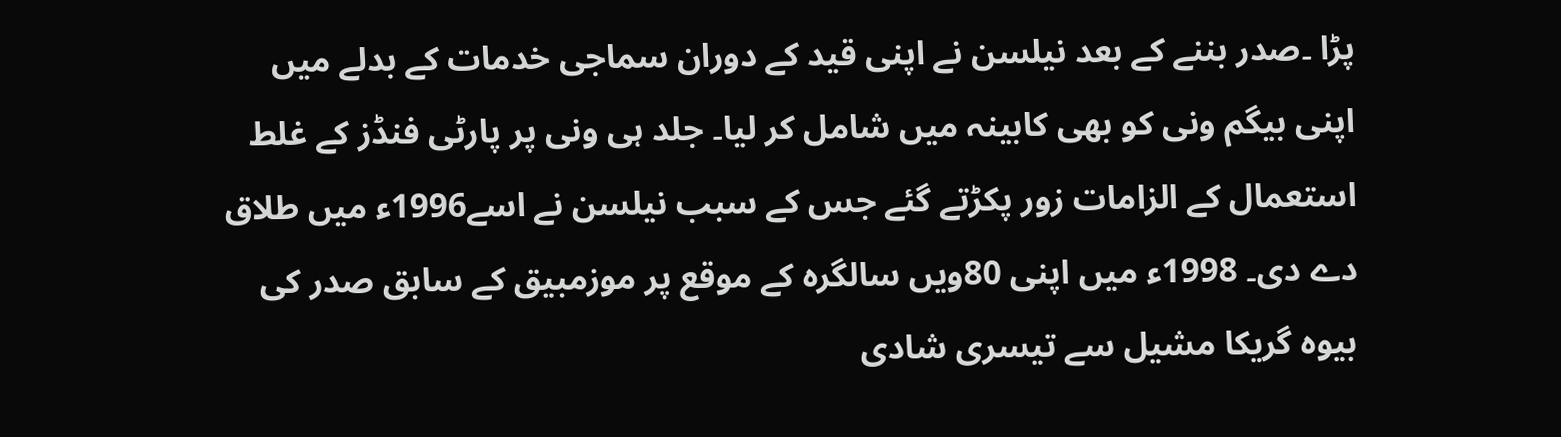پڑا ۔صدر بننے کے بعد نیلسن نے اپنی قید کے دوران سماجی خدمات کے بدلے میں اپنی بیگم ونی کو بھی کابینہ میں شامل کر لیا۔ جلد ہی ونی پر پارٹی فنڈز کے غلط استعمال کے الزامات زور پکڑتے گئے جس کے سبب نیلسن نے اسے1996ء میں طلاق دے دی۔ 1998ء میں اپنی 80ویں سالگرہ کے موقع پر موزمبیق کے سابق صدر کی بیوہ گریکا مشیل سے تیسری شادی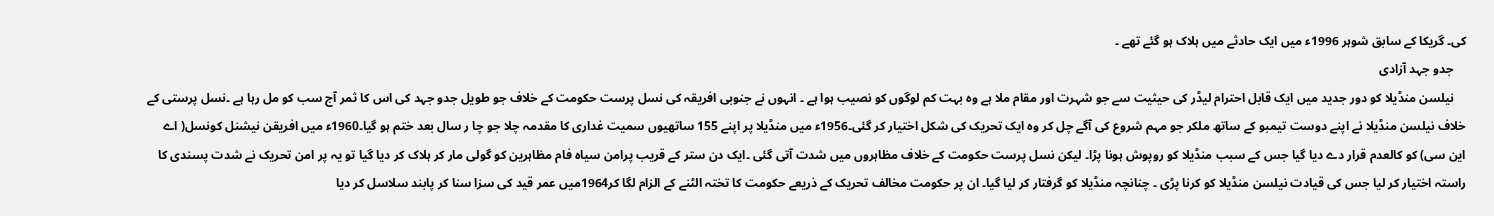کی۔ گریکا کے سابق شوہر 1996ء میں ایک حادثے میں ہلاک ہو گئے تھے ۔
    جدو جہد آزادی
    نیلسن منڈیلا کو دور جدید میں ایک قابل احترام لیڈر کی حیثیت سے جو شہرت اور مقام ملا ہے وہ بہت کم لوگوں کو نصیب ہوا ہے ۔ انہوں نے جنوبی افریقہ کی نسل پرست حکومت کے خلاف جو طویل جدو جہد کی اس کا ثمر آج سب کو مل رہا ہے ۔نسل پرستی کے خلاف نیلسن منڈیلا نے اپنے دوست تیمبو کے ساتھ ملکر جو مہم شروع کی آگے چل کر وہ ایک تحریک کی شکل اختیار کر گئی۔1956ء میں منڈیلا پر اپنے 155 ساتھیوں سمیت غداری کا مقدمہ چلا جو چا ر سال بعد ختم ہو گیا۔1960ء میں افریقن نیشنل کونسل( اے این سی) کو کالعدم قرار دے دیا گیا جس کے سبب منڈیلا کو روپوش ہونا پڑا۔ لیکن نسل پرست حکومت کے خلاف مظاہروں میں شدت آتی گئی ۔ایک دن ستر کے قریب پرامن سیاہ فام مظاہرین کو گولی مار کر ہلاک کر دیا گیا تو یہ پر امن تحریک نے شدت پسندی کا راستہ اختیار کر لیا جس کی قیادت نیلسن منڈیلا کو کرنا پڑی ۔ چنانچہ منڈیلا کو گرفتار کر لیا گیا۔ ان پر حکومت مخالف تحریک کے ذریعے حکومت کا تختہ الٹنے کے الزام لگا کر1964میں عمر قید کی سزا سنا کر پابند سلاسل کر دیا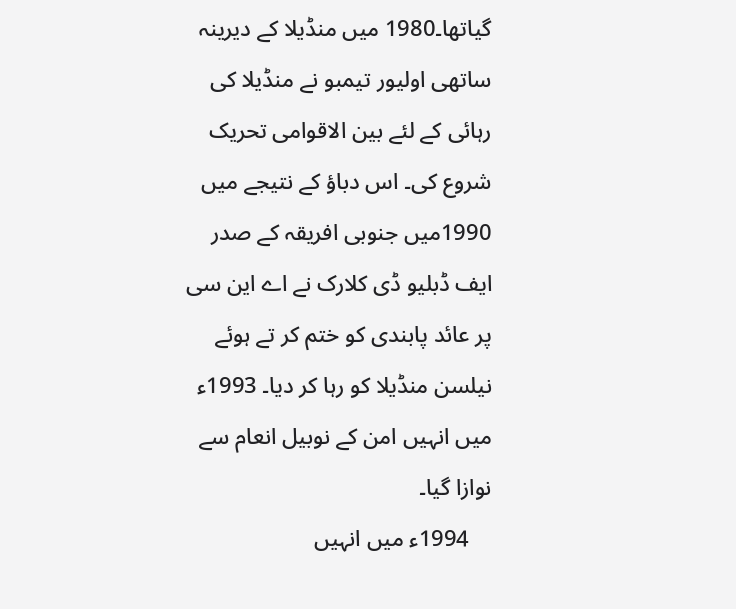گیاتھا۔1980 میں منڈیلا کے دیرینہ ساتھی اولیور تیمبو نے منڈیلا کی رہائی کے لئے بین الاقوامی تحریک شروع کی۔ اس دباؤ کے نتیجے میں 1990میں جنوبی افریقہ کے صدر ایف ڈبلیو ڈی کلارک نے اے این سی پر عائد پابندی کو ختم کر تے ہوئے نیلسن منڈیلا کو رہا کر دیا۔ 1993ء میں انہیں امن کے نوبیل انعام سے نوازا گیا۔
    1994ء میں انہیں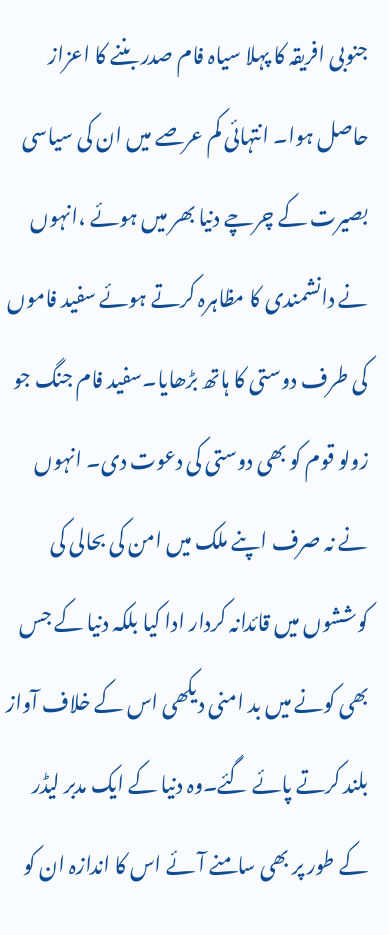جنوبی افریقہ کا پہلا سیاہ فام صدر بننے کا اعزاز حاصل ہوا۔ انتہائی کم عرصے میں ان کی سیاسی بصیرت کے چرچے دنیا بھر میں ہوئے ،انہوں نے دانشمندی کا مظاہرہ کرتے ہوئے سفید فاموں کی طرف دوستی کا ہاتھ بڑھایا۔سفید فام جنگ جو زولو قوم کو بھی دوستی کی دعوت دی۔ انہوں نے نہ صرف اپنے ملک میں امن کی بحالی کی کوششوں میں قائدانہ کردار ادا کیا بلکہ دنیا کے جس بھی کونے میں بد امنی دیکھی اس کے خلاف آواز بلند کرتے پائے گئے۔وہ دنیا کے ایک مدبر لیڈر کے طور پر بھی سامنے آئے اس کا اندازہ ان کو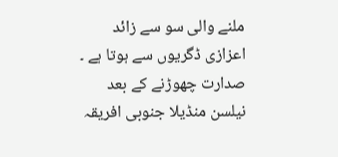ملنے والی سو سے زائد اعزازی ڈگریوں سے ہوتا ہے ۔ صدارت چھوڑنے کے بعد نیلسن منڈیلا جنوبی افریقہ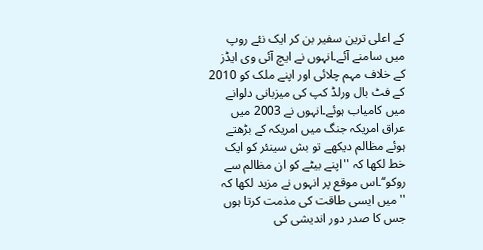کے اعلی ترین سفیر بن کر ایک نئے روپ میں سامنے آئے۔انہوں نے ایچ آئی وی ایڈز کے خلاف مہم چلائی اور اپنے ملک کو 2010 کے فٹ بال ورلڈ کپ کی میزبانی دلوانے میں کامیاب ہوئے۔انہوں نے 2003 میں عراق امریکہ جنگ میں امریکہ کے بڑھتے ہوئے مظالم دیکھے تو بش سینئر کو ایک خط لکھا کہ ''اپنے بیٹے کو ان مظالم سے روکو‘‘۔اس موقع پر انہوں نے مزید لکھا کہ ''میں ایسی طاقت کی مذمت کرتا ہوں جس کا صدر دور اندیشی کی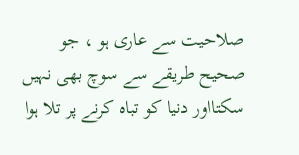صلاحیت سے عاری ہو ، جو صحیح طریقے سے سوچ بھی نہیں سکتااور دنیا کو تباہ کرنے پر تلا ہوا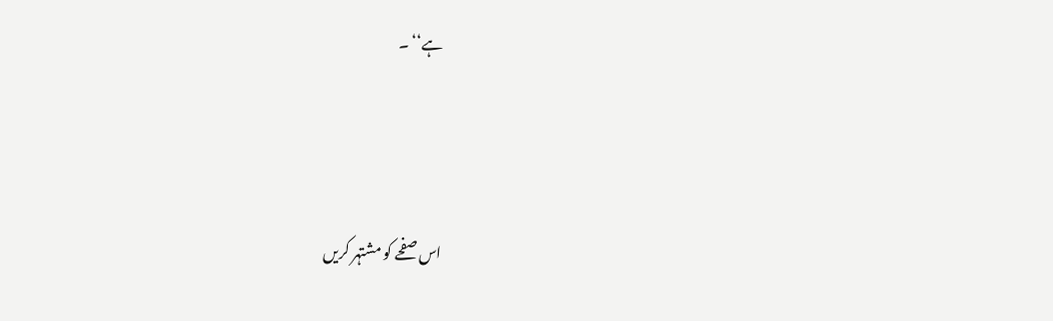ہے‘‘ ۔




اس صفحے کو مشتہر کریں